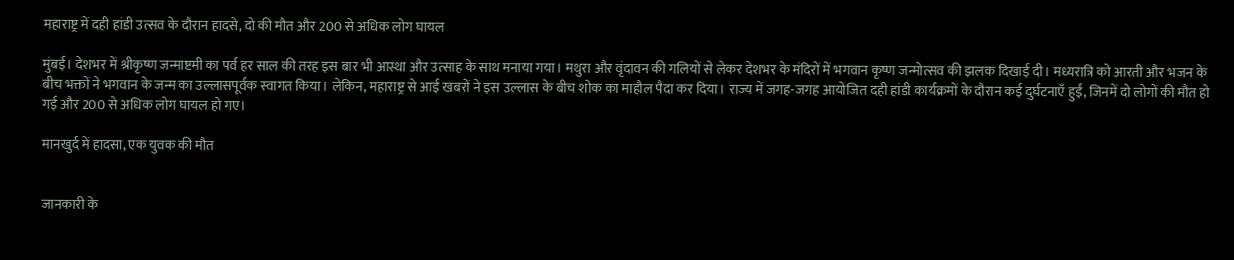महाराष्ट्र में दही हांडी उत्सव के दौरान हादसे, दो की मौत और 200 से अधिक लोग घायल

मुंबई। देशभर में श्रीकृष्ण जन्माष्टमी का पर्व हर साल की तरह इस बार भी आस्था और उत्साह के साथ मनाया गया। मथुरा और वृंदावन की गलियों से लेकर देशभर के मंदिरों में भगवान कृष्ण जन्मोत्सव की झलक दिखाई दी। मध्यरात्रि को आरती और भजन के बीच भक्तों ने भगवान के जन्म का उल्लासपूर्वक स्वागत किया। लेकिन, महाराष्ट्र से आई खबरों ने इस उल्लास के बीच शोक का माहौल पैदा कर दिया। राज्य में जगह-जगह आयोजित दही हांडी कार्यक्रमों के दौरान कई दुर्घटनाएँ हुईं, जिनमें दो लोगों की मौत हो गई और 200 से अधिक लोग घायल हो गए।

मानखुर्द में हादसा, एक युवक की मौत


जानकारी के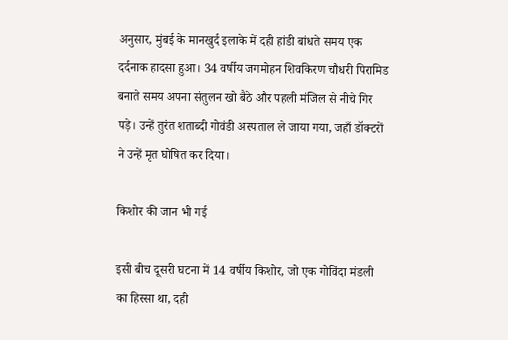अनुसार, मुंबई के मानखुर्द इलाके में दही हांडी बांधते समय एक दर्दनाक हादसा हुआ। 34 वर्षीय जगमोहन शिवकिरण चौधरी पिरामिड बनाते समय अपना संतुलन खो बैठे और पहली मंजिल से नीचे गिर पड़े। उन्हें तुरंत शताब्दी गोवंडी अस्पताल ले जाया गया, जहाँ डॉक्टरों ने उन्हें मृत घोषित कर दिया।

किशोर की जान भी गई

इसी बीच दूसरी घटना में 14 वर्षीय किशोर, जो एक गोविंदा मंडली का हिस्सा था, दही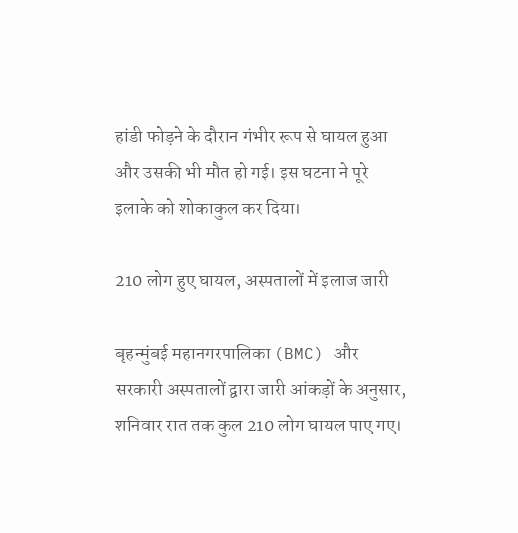हांडी फोड़ने के दौरान गंभीर रूप से घायल हुआ और उसकी भी मौत हो गई। इस घटना ने पूरे इलाके को शोकाकुल कर दिया।

210 लोग हुए घायल, अस्पतालों में इलाज जारी

बृहन्मुंबई महानगरपालिका (BMC) और सरकारी अस्पतालों द्वारा जारी आंकड़ों के अनुसार, शनिवार रात तक कुल 210 लोग घायल पाए गए।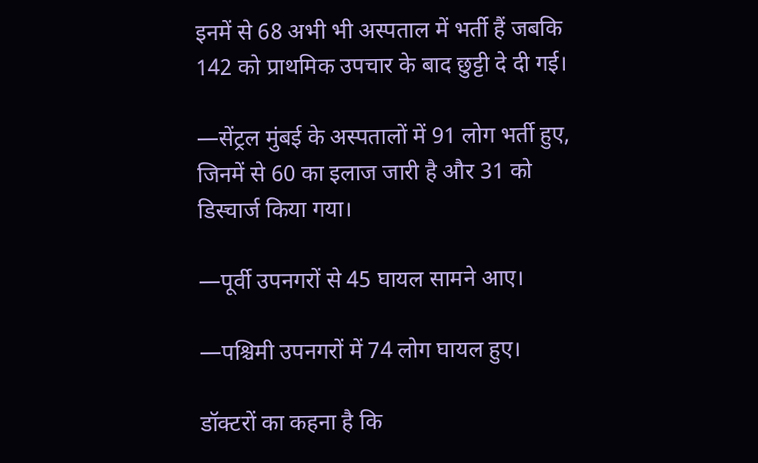इनमें से 68 अभी भी अस्पताल में भर्ती हैं जबकि 142 को प्राथमिक उपचार के बाद छुट्टी दे दी गई।

—सेंट्रल मुंबई के अस्पतालों में 91 लोग भर्ती हुए, जिनमें से 60 का इलाज जारी है और 31 को डिस्चार्ज किया गया।

—पूर्वी उपनगरों से 45 घायल सामने आए।

—पश्चिमी उपनगरों में 74 लोग घायल हुए।

डॉक्टरों का कहना है कि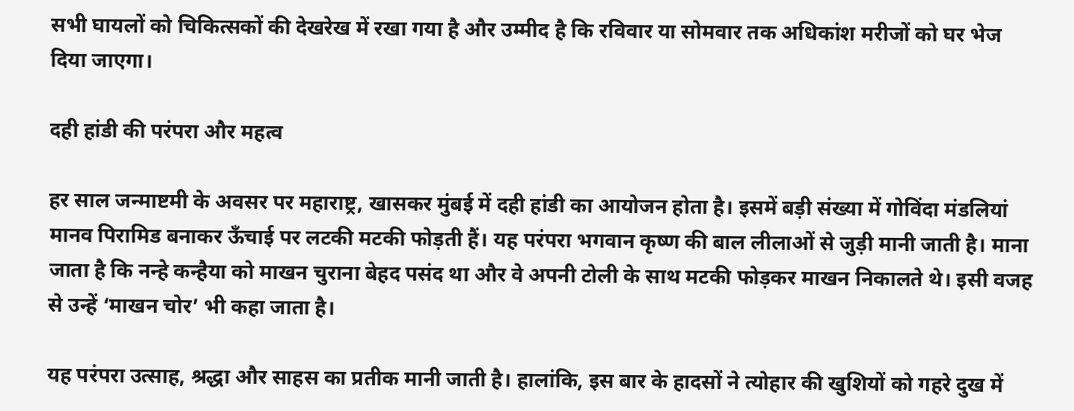सभी घायलों को चिकित्सकों की देखरेख में रखा गया है और उम्मीद है कि रविवार या सोमवार तक अधिकांश मरीजों को घर भेज दिया जाएगा।

दही हांडी की परंपरा और महत्व

हर साल जन्माष्टमी के अवसर पर महाराष्ट्र, खासकर मुंबई में दही हांडी का आयोजन होता है। इसमें बड़ी संख्या में गोविंदा मंडलियां मानव पिरामिड बनाकर ऊँचाई पर लटकी मटकी फोड़ती हैं। यह परंपरा भगवान कृष्ण की बाल लीलाओं से जुड़ी मानी जाती है। माना जाता है कि नन्हे कन्हैया को माखन चुराना बेहद पसंद था और वे अपनी टोली के साथ मटकी फोड़कर माखन निकालते थे। इसी वजह से उन्हें ‘माखन चोर’ भी कहा जाता है।

यह परंपरा उत्साह, श्रद्धा और साहस का प्रतीक मानी जाती है। हालांकि, इस बार के हादसों ने त्योहार की खुशियों को गहरे दुख में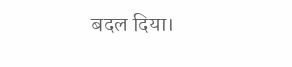बदल दिया।